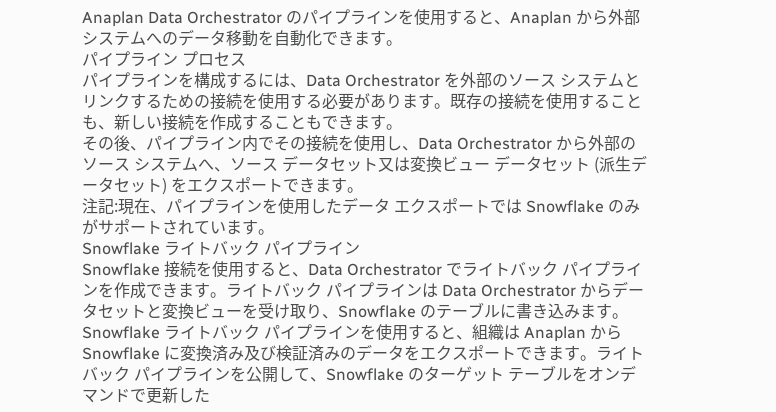Anaplan Data Orchestrator のパイプラインを使用すると、Anaplan から外部システムへのデータ移動を自動化できます。
パイプライン プロセス
パイプラインを構成するには、Data Orchestrator を外部のソース システムとリンクするための接続を使用する必要があります。既存の接続を使用することも、新しい接続を作成することもできます。
その後、パイプライン内でその接続を使用し、Data Orchestrator から外部のソース システムへ、ソース データセット又は変換ビュー データセット (派生データセット) をエクスポートできます。
注記:現在、パイプラインを使用したデータ エクスポートでは Snowflake のみがサポートされています。
Snowflake ライトバック パイプライン
Snowflake 接続を使用すると、Data Orchestrator でライトバック パイプラインを作成できます。ライトバック パイプラインは Data Orchestrator からデータセットと変換ビューを受け取り、Snowflake のテーブルに書き込みます。
Snowflake ライトバック パイプラインを使用すると、組織は Anaplan から Snowflake に変換済み及び検証済みのデータをエクスポートできます。ライトバック パイプラインを公開して、Snowflake のターゲット テーブルをオンデマンドで更新した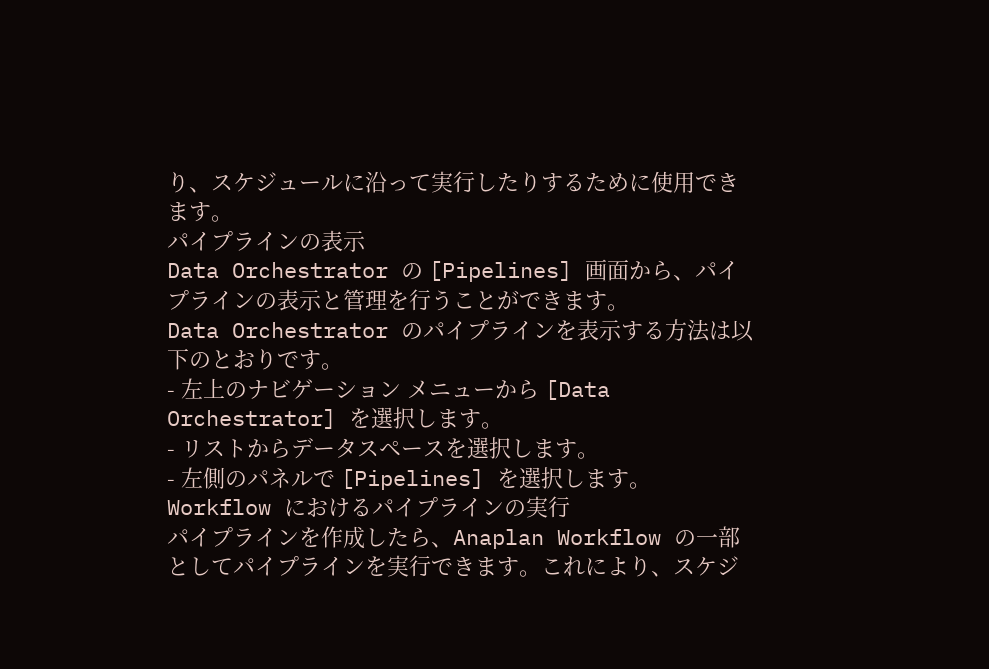り、スケジュールに沿って実行したりするために使用できます。
パイプラインの表示
Data Orchestrator の [Pipelines] 画面から、パイプラインの表示と管理を行うことができます。
Data Orchestrator のパイプラインを表示する方法は以下のとおりです。
- 左上のナビゲーション メニューから [Data Orchestrator] を選択します。
- リストからデータスペースを選択します。
- 左側のパネルで [Pipelines] を選択します。
Workflow におけるパイプラインの実行
パイプラインを作成したら、Anaplan Workflow の一部としてパイプラインを実行できます。これにより、スケジ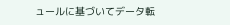ュールに基づいてデータ転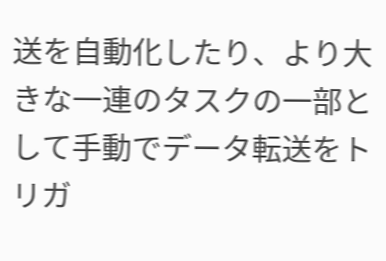送を自動化したり、より大きな一連のタスクの一部として手動でデータ転送をトリガ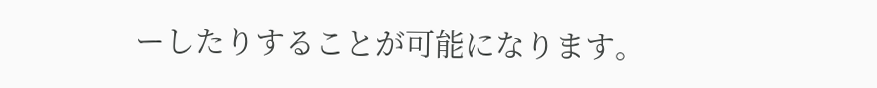ーしたりすることが可能になります。